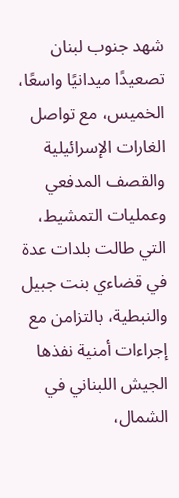شهد جنوب لبنان تصعيدًا ميدانيًا واسعًا، الخميس، مع تواصل الغارات الإسرائيلية والقصف المدفعي وعمليات التمشيط، التي طالت بلدات عدة في قضاءي بنت جبيل والنبطية، بالتزامن مع إجراءات أمنية نفذها الجيش اللبناني في الشمال،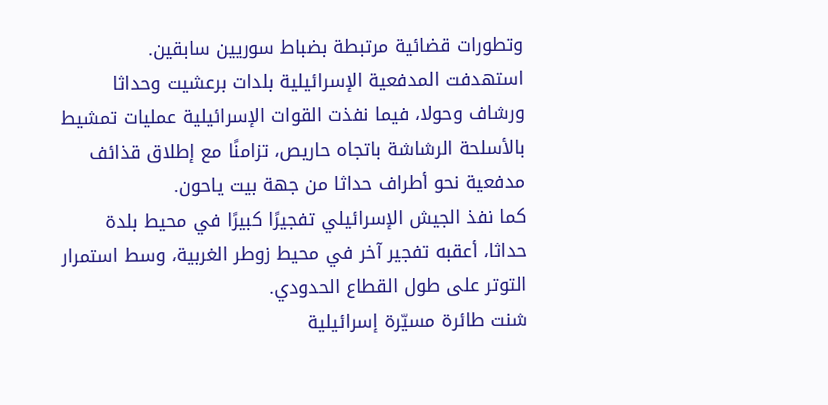وتطورات قضائية مرتبطة بضباط سوريين سابقين.
استهدفت المدفعية الإسرائيلية بلدات برعشيت وحداثا ورشاف وحولا، فيما نفذت القوات الإسرائيلية عمليات تمشيط بالأسلحة الرشاشة باتجاه حاريص، تزامنًا مع إطلاق قذائف مدفعية نحو أطراف حداثا من جهة بيت ياحون.
كما نفذ الجيش الإسرائيلي تفجيرًا كبيرًا في محيط بلدة حداثا، أعقبه تفجير آخر في محيط زوطر الغربية، وسط استمرار التوتر على طول القطاع الحدودي.
شنت طائرة مسيّرة إسرائيلية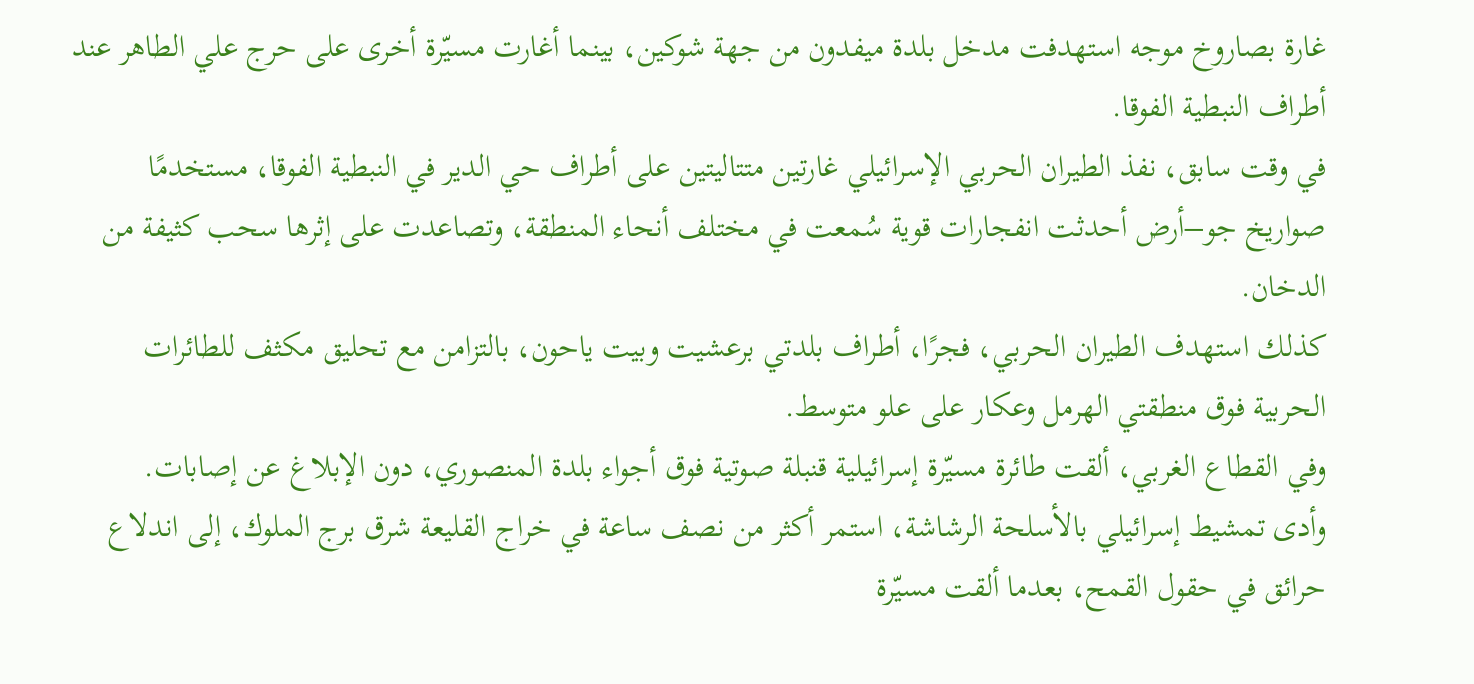غارة بصاروخ موجه استهدفت مدخل بلدة ميفدون من جهة شوكين، بينما أغارت مسيّرة أخرى على حرج علي الطاهر عند أطراف النبطية الفوقا.
في وقت سابق، نفذ الطيران الحربي الإسرائيلي غارتين متتاليتين على أطراف حي الدير في النبطية الفوقا، مستخدمًا صواريخ جو–أرض أحدثت انفجارات قوية سُمعت في مختلف أنحاء المنطقة، وتصاعدت على إثرها سحب كثيفة من الدخان.
كذلك استهدف الطيران الحربي، فجرًا، أطراف بلدتي برعشيت وبيت ياحون، بالتزامن مع تحليق مكثف للطائرات الحربية فوق منطقتي الهرمل وعكار على علو متوسط.
وفي القطاع الغربي، ألقت طائرة مسيّرة إسرائيلية قنبلة صوتية فوق أجواء بلدة المنصوري، دون الإبلاغ عن إصابات.
وأدى تمشيط إسرائيلي بالأسلحة الرشاشة، استمر أكثر من نصف ساعة في خراج القليعة شرق برج الملوك، إلى اندلاع حرائق في حقول القمح، بعدما ألقت مسيّرة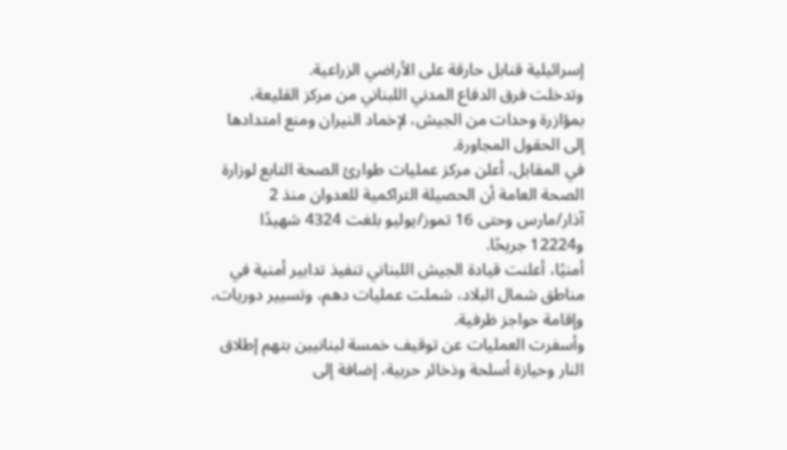إسرائيلية قنابل حارقة على الأراضي الزراعية.
وتدخلت فرق الدفاع المدني اللبناني من مركز القليعة، بمؤازرة وحدات من الجيش، لإخماد النيران ومنع امتدادها إلى الحقول المجاورة.
في المقابل، أعلن مركز عمليات طوارئ الصحة التابع لوزارة الصحة العامة أن الحصيلة التراكمية للعدوان منذ 2 آذار/مارس وحتى 16 تموز/يوليو بلغت 4324 شهيدًا و12224 جريحًا.
أمنيًا، أعلنت قيادة الجيش اللبناني تنفيذ تدابير أمنية في مناطق شمال البلاد، شملت عمليات دهم، وتسيير دوريات، وإقامة حواجز ظرفية.
وأسفرت العمليات عن توقيف خمسة لبنانيين بتهم إطلاق النار وحيازة أسلحة وذخائر حربية، إضافة إلى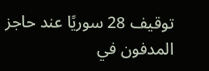توقيف 28 سوريًا عند حاجز المدفون في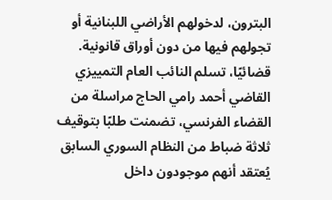البترون، لدخولهم الأراضي اللبنانية أو تجولهم فيها من دون أوراق قانونية.
قضائيًا، تسلم النائب العام التمييزي القاضي أحمد رامي الحاج مراسلة من القضاء الفرنسي، تضمنت طلبًا بتوقيف ثلاثة ضباط من النظام السوري السابق يُعتقد أنهم موجودون داخل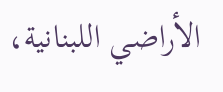الأراضي اللبنانية،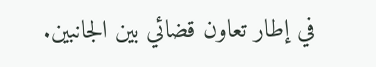في إطار تعاون قضائي بين الجانبين.